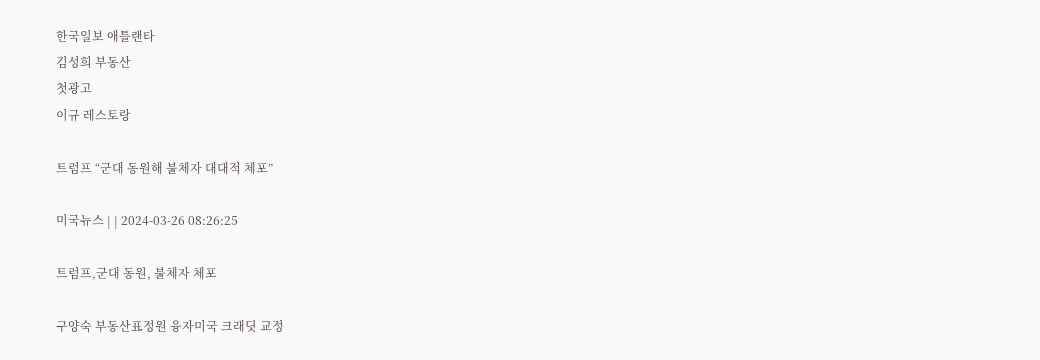한국일보 애틀랜타
김성희 부동산
첫광고
이규 레스토랑

트럼프 “군대 동원해 불체자 대대적 체포”

미국뉴스 | | 2024-03-26 08:26:25

트럼프,군대 동원, 불체자 체포

구양숙 부동산표정원 융자미국 크래딧 교정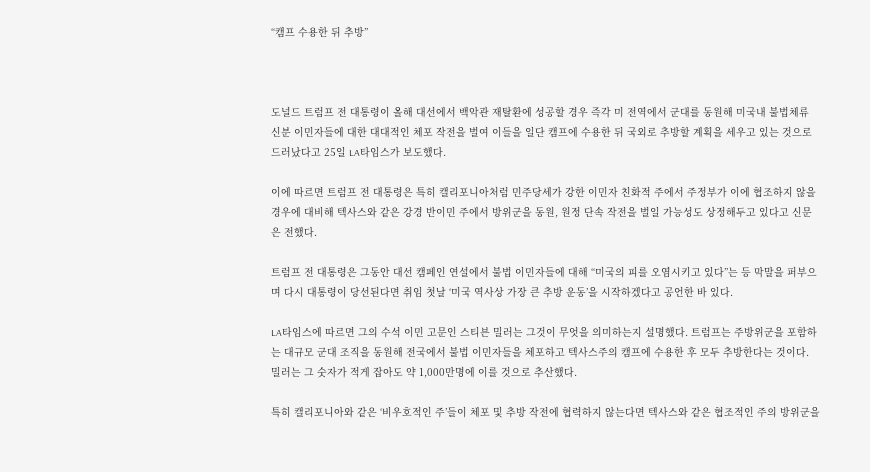“캠프 수용한 뒤 추방”



도널드 트럼프 전 대통령이 올해 대선에서 백악관 재탈환에 성공할 경우 즉각 미 전역에서 군대를 동원해 미국내 불법체류 신분 이민자들에 대한 대대적인 체포 작전을 벌여 이들을 일단 캠프에 수용한 뒤 국외로 추방할 계획을 세우고 있는 것으로 드러났다고 25일 LA타임스가 보도했다.

이에 따르면 트럼프 전 대통령은 특히 캘리포니아처럼 민주당세가 강한 이민자 친화적 주에서 주정부가 이에 협조하지 않을 경우에 대비해 텍사스와 같은 강경 반이민 주에서 방위군을 동원, 원정 단속 작전을 벌일 가능성도 상정해두고 있다고 신문은 전했다.

트럼프 전 대통령은 그동안 대선 캠페인 연설에서 불법 이민자들에 대해 “미국의 피를 오염시키고 있다”는 등 막말을 퍼부으며 다시 대통령이 당선된다면 취임 첫날 ‘미국 역사상 가장 큰 추방 운동’을 시작하겠다고 공언한 바 있다.

LA타임스에 따르면 그의 수석 이민 고문인 스티븐 밀러는 그것이 무엇을 의미하는지 설명했다. 트럼프는 주방위군을 포함하는 대규모 군대 조직을 동원해 전국에서 불법 이민자들을 체포하고 텍사스주의 캠프에 수용한 후 모두 추방한다는 것이다. 밀러는 그 숫자가 적게 잡아도 약 1,000만명에 이를 것으로 추산했다.

특히 캘리포니아와 같은 ‘비우호적인 주’들이 체포 및 추방 작전에 협력하지 않는다면 텍사스와 같은 협조적인 주의 방위군을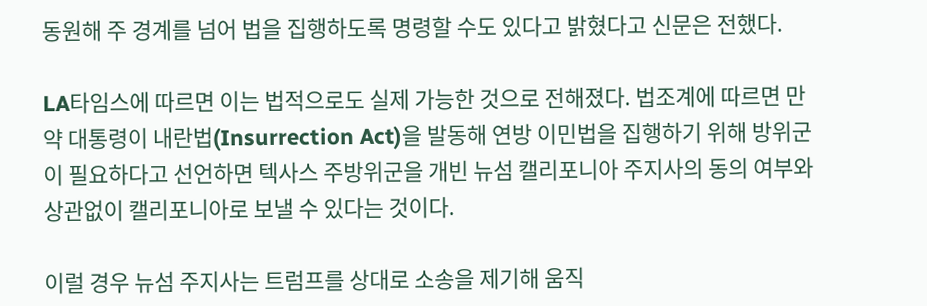동원해 주 경계를 넘어 법을 집행하도록 명령할 수도 있다고 밝혔다고 신문은 전했다.

LA타임스에 따르면 이는 법적으로도 실제 가능한 것으로 전해졌다. 법조계에 따르면 만약 대통령이 내란법(Insurrection Act)을 발동해 연방 이민법을 집행하기 위해 방위군이 필요하다고 선언하면 텍사스 주방위군을 개빈 뉴섬 캘리포니아 주지사의 동의 여부와 상관없이 캘리포니아로 보낼 수 있다는 것이다.

이럴 경우 뉴섬 주지사는 트럼프를 상대로 소송을 제기해 움직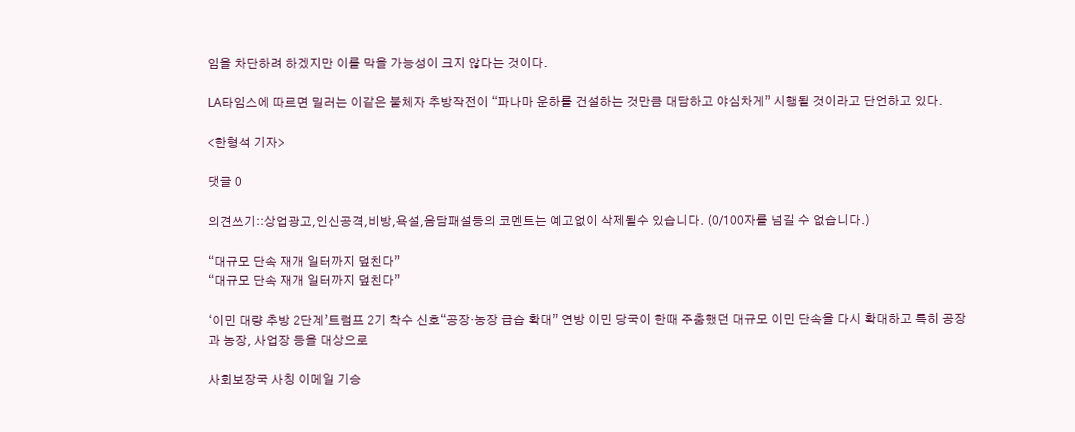임을 차단하려 하겠지만 이를 막을 가능성이 크지 않다는 것이다.

LA타임스에 따르면 밀러는 이같은 불체자 추방작전이 “파나마 운하를 건설하는 것만큼 대담하고 야심차게” 시행될 것이라고 단언하고 있다.

<한형석 기자>

댓글 0

의견쓰기::상업광고,인신공격,비방,욕설,음담패설등의 코멘트는 예고없이 삭제될수 있습니다. (0/100자를 넘길 수 없습니다.)

“대규모 단속 재개 일터까지 덮친다”
“대규모 단속 재개 일터까지 덮친다”

‘이민 대량 추방 2단계’트럼프 2기 착수 신호“공장·농장 급습 확대” 연방 이민 당국이 한때 주춤했던 대규모 이민 단속을 다시 확대하고 특히 공장과 농장, 사업장 등을 대상으로

사회보장국 사칭 이메일 기승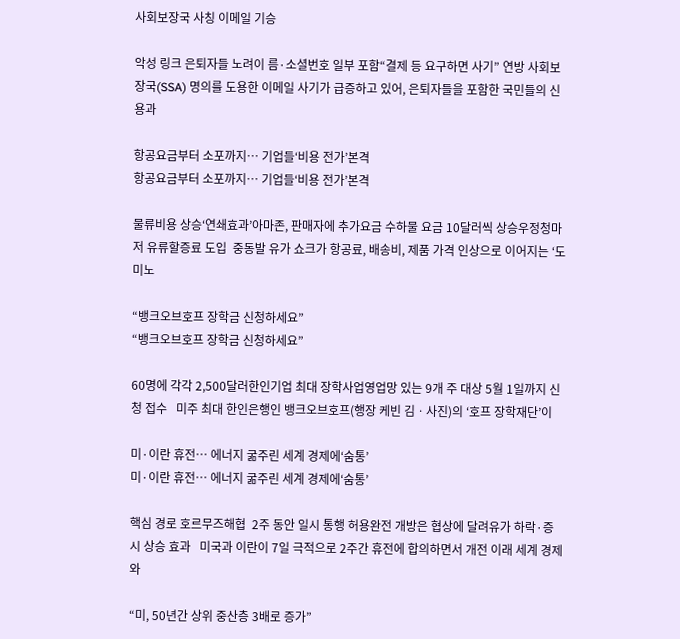사회보장국 사칭 이메일 기승

악성 링크 은퇴자들 노려이 름·소셜번호 일부 포함“결제 등 요구하면 사기” 연방 사회보장국(SSA) 명의를 도용한 이메일 사기가 급증하고 있어, 은퇴자들을 포함한 국민들의 신용과

항공요금부터 소포까지… 기업들‘비용 전가’본격
항공요금부터 소포까지… 기업들‘비용 전가’본격

물류비용 상승‘연쇄효과’아마존, 판매자에 추가요금 수하물 요금 10달러씩 상승우정청마저 유류할증료 도입  중동발 유가 쇼크가 항공료, 배송비, 제품 가격 인상으로 이어지는 ‘도미노

“뱅크오브호프 장학금 신청하세요”
“뱅크오브호프 장학금 신청하세요”

60명에 각각 2,500달러한인기업 최대 장학사업영업망 있는 9개 주 대상 5월 1일까지 신청 접수   미주 최대 한인은행인 뱅크오브호프(행장 케빈 김ㆍ사진)의 ‘호프 장학재단’이

미·이란 휴전… 에너지 굶주린 세계 경제에‘숨통’
미·이란 휴전… 에너지 굶주린 세계 경제에‘숨통’

핵심 경로 호르무즈해협  2주 동안 일시 통행 허용완전 개방은 협상에 달려유가 하락·증시 상승 효과   미국과 이란이 7일 극적으로 2주간 휴전에 합의하면서 개전 이래 세계 경제와

“미, 50년간 상위 중산층 3배로 증가”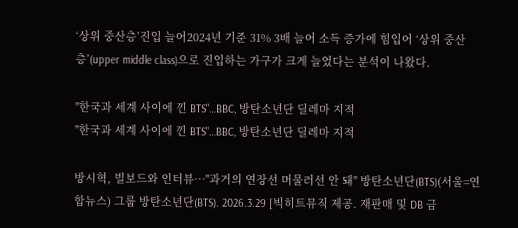‘상위 중산층’진입 늘어2024년 기준 31% 3배 늘어 소득 증가에 힘입어 ‘상위 중산층’(upper middle class)으로 진입하는 가구가 크게 늘었다는 분석이 나왔다.

"한국과 세계 사이에 낀 BTS"…BBC, 방탄소년단 딜레마 지적
"한국과 세계 사이에 낀 BTS"…BBC, 방탄소년단 딜레마 지적

방시혁, 빌보드와 인터뷰…"과거의 연장선 머물러선 안 돼" 방탄소년단(BTS)(서울=연합뉴스) 그룹 방탄소년단(BTS). 2026.3.29 [빅히트뮤직 제공. 재판매 및 DB 금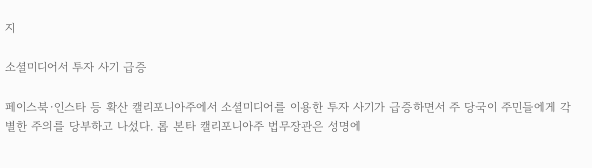지

소셜미디어서 투자 사기 급증

페이스북·인스타 등 확산 캘리포니아주에서 소셜미디어를 이용한 투자 사기가 급증하면서 주 당국이 주민들에게 각별한 주의를 당부하고 나섰다. 롭 본타 캘리포니아주 법무장관은 성명에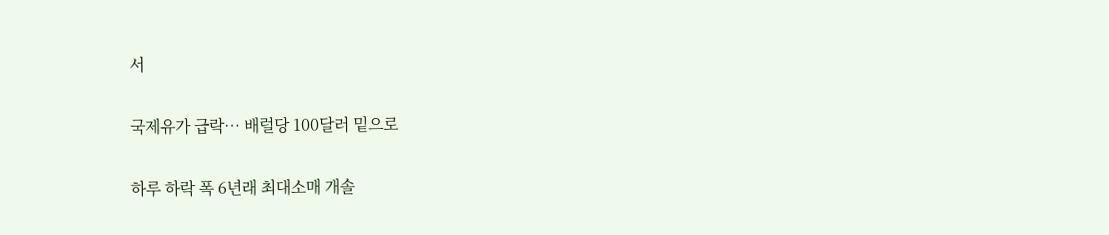서

국제유가 급락… 배럴당 100달러 밑으로

하루 하락 폭 6년래 최대소매 개솔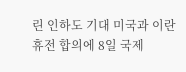린 인하도 기대 미국과 이란 휴전 합의에 8일 국제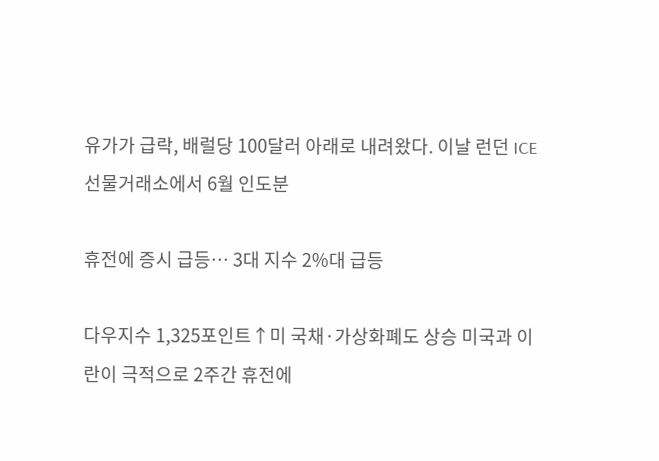유가가 급락, 배럴당 100달러 아래로 내려왔다. 이날 런던 ICE 선물거래소에서 6월 인도분

휴전에 증시 급등… 3대 지수 2%대 급등

다우지수 1,325포인트↑미 국채·가상화폐도 상승 미국과 이란이 극적으로 2주간 휴전에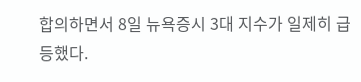합의하면서 8일 뉴욕증시 3대 지수가 일제히 급등했다.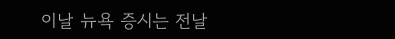이날 뉴욕 증시는 전날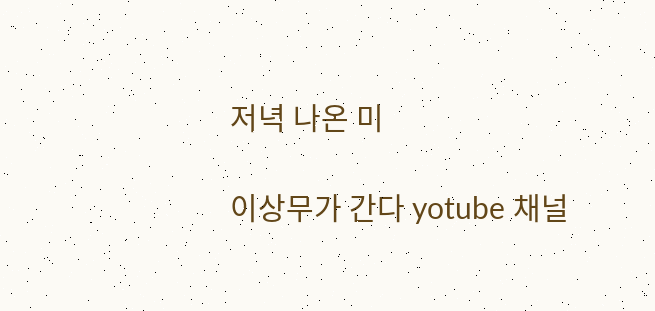저녁 나온 미

이상무가 간다 yotube 채널